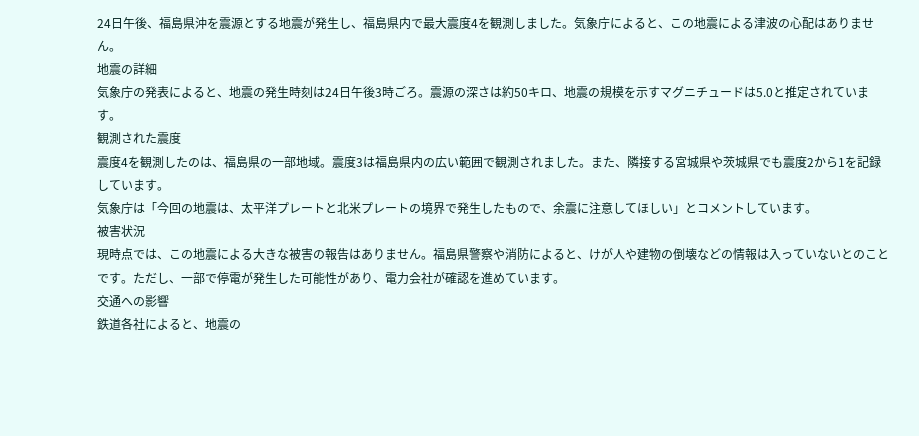24日午後、福島県沖を震源とする地震が発生し、福島県内で最大震度4を観測しました。気象庁によると、この地震による津波の心配はありません。
地震の詳細
気象庁の発表によると、地震の発生時刻は24日午後3時ごろ。震源の深さは約50キロ、地震の規模を示すマグニチュードは5.0と推定されています。
観測された震度
震度4を観測したのは、福島県の一部地域。震度3は福島県内の広い範囲で観測されました。また、隣接する宮城県や茨城県でも震度2から1を記録しています。
気象庁は「今回の地震は、太平洋プレートと北米プレートの境界で発生したもので、余震に注意してほしい」とコメントしています。
被害状況
現時点では、この地震による大きな被害の報告はありません。福島県警察や消防によると、けが人や建物の倒壊などの情報は入っていないとのことです。ただし、一部で停電が発生した可能性があり、電力会社が確認を進めています。
交通への影響
鉄道各社によると、地震の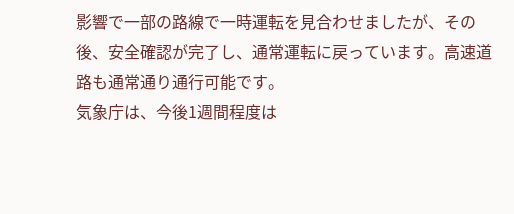影響で一部の路線で一時運転を見合わせましたが、その後、安全確認が完了し、通常運転に戻っています。高速道路も通常通り通行可能です。
気象庁は、今後1週間程度は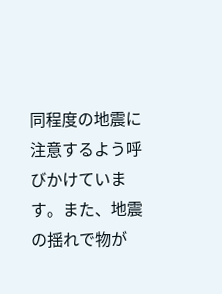同程度の地震に注意するよう呼びかけています。また、地震の揺れで物が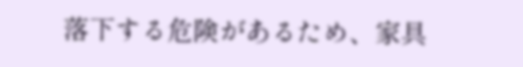落下する危険があるため、家具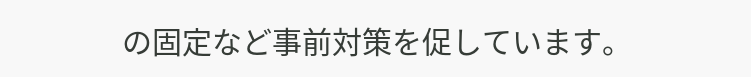の固定など事前対策を促しています。